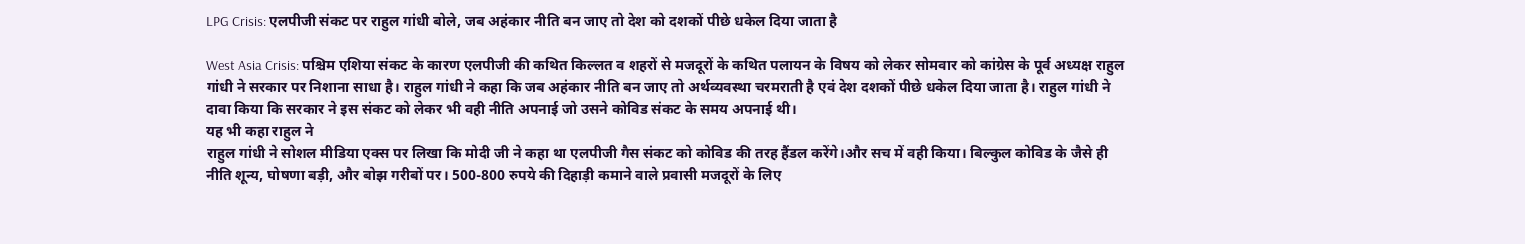LPG Crisis: एलपीजी संकट पर राहुल गांधी बोले, जब अहंकार नीति बन जाए तो देश को दशकों पीछे धकेल दिया जाता है

West Asia Crisis: पश्चिम एशिया संकट के कारण एलपीजी की कथित किल्लत व शहरों से मजदूरों के कथित पलायन के विषय को लेकर सोमवार को कांग्रेस के पूर्व अध्यक्ष राहुल गांधी ने सरकार पर निशाना साधा है। राहुल गांधी ने कहा कि जब अहंकार नीति बन जाए तो अर्थव्यवस्था चरमराती है एवं देश दशकों पीछे धकेल दिया जाता है। राहुल गांधी ने दावा किया कि सरकार ने इस संकट को लेकर भी वही नीति अपनाई जो उसने कोविड संकट के समय अपनाई थी।
यह भी कहा राहुल ने
राहुल गांधी ने सोशल मीडिया एक्स पर लिखा कि मोदी जी ने कहा था एलपीजी गैस संकट को कोविड की तरह हैंडल करेंगे।और सच में वही किया। बिल्कुल कोविड के जैसे ही नीति शून्य, घोषणा बड़ी, और बोझ गरीबों पर। 500-800 रुपये की दिहाड़ी कमाने वाले प्रवासी मजदूरों के लिए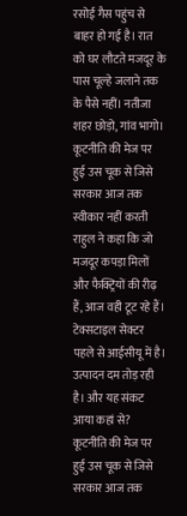रसोई गैस पहुंच से बाहर हो गई है। रात को घर लौटते मजदूर के पास चूल्हे जलाने तक के पैसे नहीं। नतीजा शहर छोड़ो, गांव भागो।
कूटनीति की मेज पर हुई उस चूक से जिसे सरकार आज तक स्वीकार नहीं करती
राहुल ने कहा कि जो मजदूर कपड़ा मिलों और फैक्ट्रियों की रीढ़ हैं, आज वही टूट रहे हैं। टेक्सटाइल सेक्टर पहले से आईसीयू में है। उत्पादन दम तोड़ रही है। और यह संकट आया कहां से? कूटनीति की मेज पर हुई उस चूक से जिसे सरकार आज तक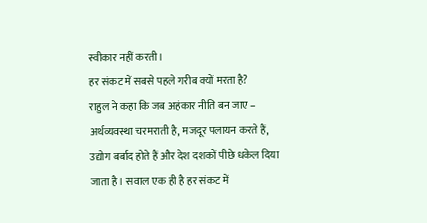स्वीकार नहीं करती।
हर संकट में सबसे पहले गरीब क्यों मरता है?
राहुल ने कहा कि जब अहंकार नीति बन जाए – अर्थव्यवस्था चरमराती है, मजदूर पलायन करते हैं, उद्योग बर्बाद होते हैं और देश दशकों पीछे धकेल दिया जाता है। सवाल एक ही है हर संकट में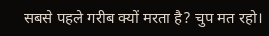सबसे पहले गरीब क्यों मरता है? चुप मत रहो।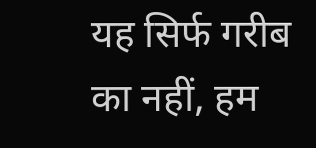यह सिर्फ गरीब का नहीं, हम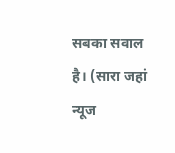सबका सवाल है। (सारा जहां न्यूज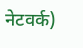नेटवर्क)